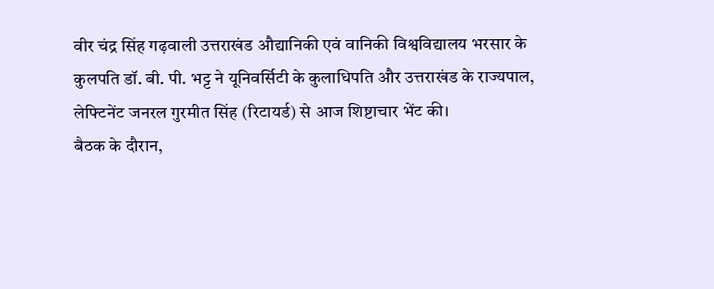वीर चंद्र सिंह गढ़वाली उत्तराखंड औद्यानिकी एवं वानिकी विश्वविद्यालय भरसार के कुलपति डॉ. बी. पी. भट्ट ने यूनिवर्सिटी के कुलाधिपति और उत्तराखंड के राज्यपाल, लेफ्टिनेंट जनरल गुरमीत सिंह (रिटायर्ड) से आज शिष्टाचार भेंट की।
बैठक के दौरान,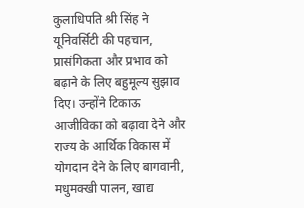कुलाधिपति श्री सिंह ने यूनिवर्सिटी की पहचान, प्रासंगिकता और प्रभाव को बढ़ाने के लिए बहुमूल्य सुझाव दिए। उन्होंने टिकाऊ आजीविका को बढ़ावा देने और राज्य के आर्थिक विकास में योगदान देने के लिए बागवानी, मधुमक्खी पालन, खाद्य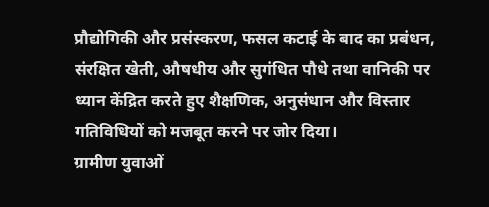प्रौद्योगिकी और प्रसंस्करण, फसल कटाई के बाद का प्रबंधन, संरक्षित खेती, औषधीय और सुगंधित पौधे तथा वानिकी पर ध्यान केंद्रित करते हुए शैक्षणिक, अनुसंधान और विस्तार गतिविधियों को मजबूत करने पर जोर दिया।
ग्रामीण युवाओं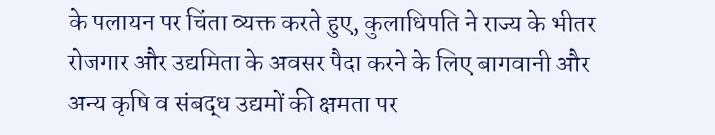के पलायन पर चिंता व्यक्त करते हुए, कुलाधिपति ने राज्य के भीतर रोजगार और उद्यमिता के अवसर पैदा करने के लिए बागवानी और अन्य कृषि व संबद्ध उद्यमों की क्षमता पर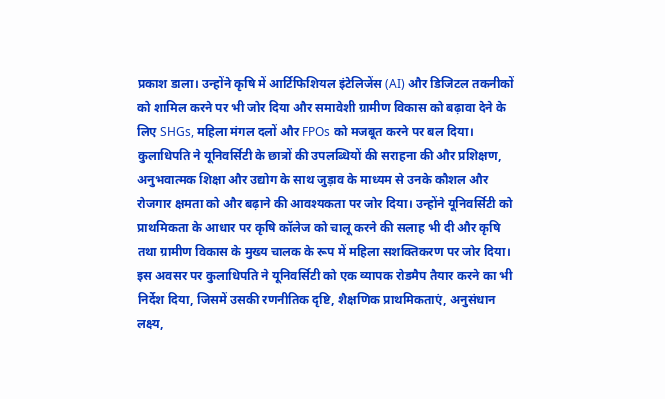प्रकाश डाला। उन्होंने कृषि में आर्टिफिशियल इंटेलिजेंस (AI) और डिजिटल तकनीकों को शामिल करने पर भी जोर दिया और समावेशी ग्रामीण विकास को बढ़ावा देने के लिए SHGs, महिला मंगल दलों और FPOs को मजबूत करने पर बल दिया।
कुलाधिपति ने यूनिवर्सिटी के छात्रों की उपलब्धियों की सराहना की और प्रशिक्षण, अनुभवात्मक शिक्षा और उद्योग के साथ जुड़ाव के माध्यम से उनके कौशल और रोजगार क्षमता को और बढ़ाने की आवश्यकता पर जोर दिया। उन्होंने यूनिवर्सिटी को प्राथमिकता के आधार पर कृषि कॉलेज को चालू करने की सलाह भी दी और कृषि तथा ग्रामीण विकास के मुख्य चालक के रूप में महिला सशक्तिकरण पर जोर दिया।
इस अवसर पर कुलाधिपति ने यूनिवर्सिटी को एक व्यापक रोडमैप तैयार करने का भी निर्देश दिया, जिसमें उसकी रणनीतिक दृष्टि, शैक्षणिक प्राथमिकताएं, अनुसंधान लक्ष्य,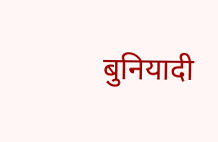बुनियादी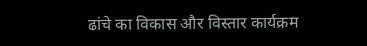ढांचे का विकास और विस्तार कार्यक्रम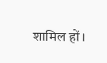शामिल हों।